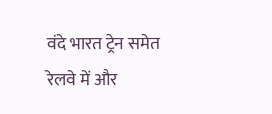वंदे भारत ट्रेन समेत रेलवे में और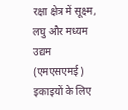रक्षा क्षेत्र में सूक्ष्म, लघु और मध्यम उद्यम (एमएसएमई) इकाइयों के लिए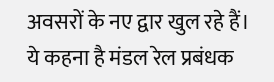अवसरों के नए द्वार खुल रहे हैं। ये कहना है मंडल रेल प्रबंधक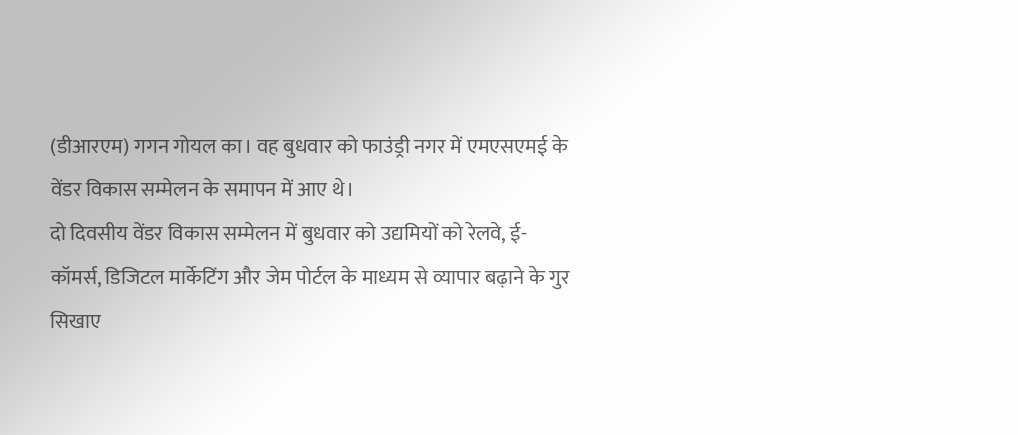(डीआरएम) गगन गोयल का। वह बुधवार को फाउंड्री नगर में एमएसएमई के वेंडर विकास सम्मेलन के समापन में आए थे।
दो दिवसीय वेंडर विकास सम्मेलन में बुधवार को उद्यमियों को रेलवे, ई-कॉमर्स, डिजिटल मार्केटिंग और जेम पोर्टल के माध्यम से व्यापार बढ़ाने के गुर सिखाए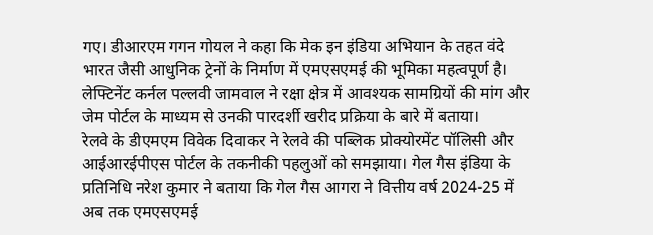गए। डीआरएम गगन गोयल ने कहा कि मेक इन इंडिया अभियान के तहत वंदे भारत जैसी आधुनिक ट्रेनों के निर्माण में एमएसएमई की भूमिका महत्वपूर्ण है। लेफ्टिनेंट कर्नल पल्लवी जामवाल ने रक्षा क्षेत्र में आवश्यक सामग्रियों की मांग और जेम पोर्टल के माध्यम से उनकी पारदर्शी खरीद प्रक्रिया के बारे में बताया।
रेलवे के डीएमएम विवेक दिवाकर ने रेलवे की पब्लिक प्रोक्योरमेंट पॉलिसी और आईआरईपीएस पोर्टल के तकनीकी पहलुओं को समझाया। गेल गैस इंडिया के प्रतिनिधि नरेश कुमार ने बताया कि गेल गैस आगरा ने वित्तीय वर्ष 2024-25 में अब तक एमएसएमई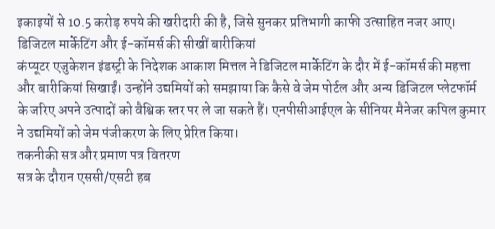इकाइयों से 10.5 करोड़ रुपये की खरीदारी की है, जिसे सुनकर प्रतिभागी काफी उत्साहित नजर आए।
डिजिटल मार्केटिंग और ई-कॉमर्स की सीखीं बारीकियां
कंप्यूटर एजुकेशन इंडस्ट्री के निदेशक आकाश मित्तल ने डिजिटल मार्केटिंग के दौर में ई-कॉमर्स की महत्ता और बारीकियां सिखाईं। उन्होंने उद्यमियों को समझाया कि कैसे वे जेम पोर्टल और अन्य डिजिटल प्लेटफॉर्म के जरिए अपने उत्पादों को वैश्विक स्तर पर ले जा सकते हैं। एनपीसीआईएल के सीनियर मैनेजर कपिल कुमार ने उद्यमियों को जेम पंजीकरण के लिए प्रेरित किया।
तकनीकी सत्र और प्रमाण पत्र वितरण
सत्र के दौरान एससी/एसटी हब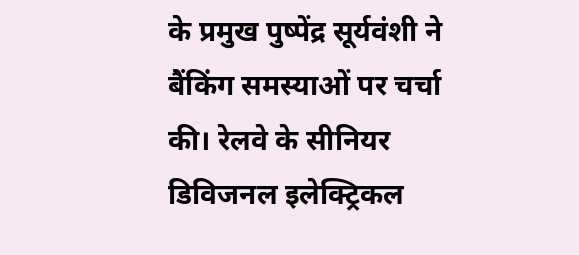के प्रमुख पुष्पेंद्र सूर्यवंशी ने बैंकिंग समस्याओं पर चर्चा की। रेलवे के सीनियर डिविजनल इलेक्ट्रिकल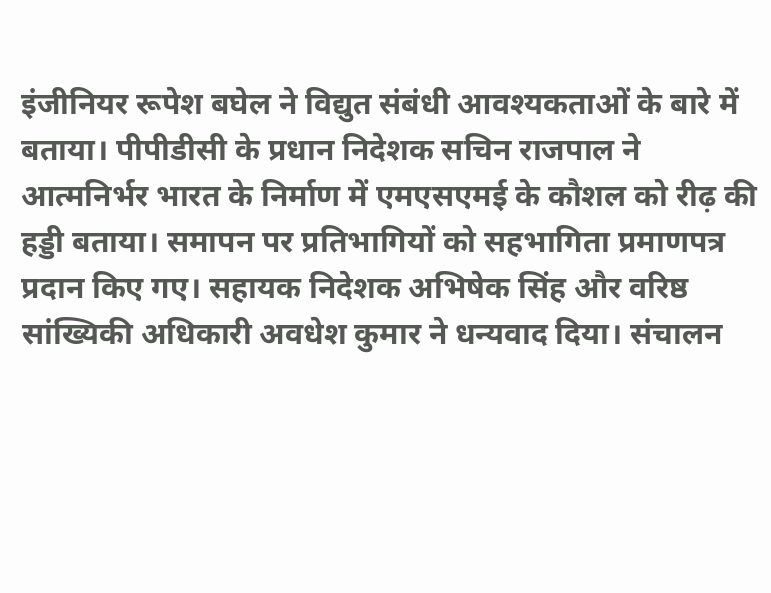इंजीनियर रूपेश बघेल ने विद्युत संबंधी आवश्यकताओं के बारे में बताया। पीपीडीसी के प्रधान निदेशक सचिन राजपाल ने आत्मनिर्भर भारत के निर्माण में एमएसएमई के कौशल को रीढ़ की हड्डी बताया। समापन पर प्रतिभागियों को सहभागिता प्रमाणपत्र प्रदान किए गए। सहायक निदेशक अभिषेक सिंह और वरिष्ठ सांख्यिकी अधिकारी अवधेश कुमार ने धन्यवाद दिया। संचालन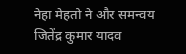नेहा मेहतो ने और समन्वय जितेंद्र कुमार यादव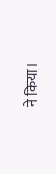ने किया।